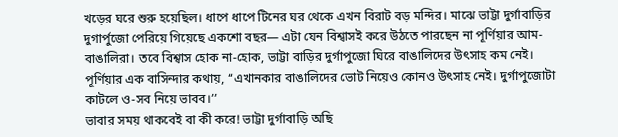খড়ের ঘরে শুরু হয়েছিল। ধাপে ধাপে টিনের ঘর থেকে এখন বিরাট বড় মন্দির। মাঝে ভাট্টা দুর্গাবাড়ির দুগার্পুজো পেরিয়ে গিয়েছে একশো বছর— এটা যেন বিশ্বাসই করে উঠতে পারছেন না পূর্ণিয়ার আম-বাঙালিরা। তবে বিশ্বাস হোক না-হোক, ভাট্টা বাড়ির দুর্গাপুজো ঘিরে বাঙালিদের উৎসাহ কম নেই। পূর্ণিয়ার এক বাসিন্দার কথায়, ‘‘এখানকার বাঙালিদের ভোট নিয়েও কোনও উৎসাহ নেই। দুর্গাপুজোটা কাটলে ও-সব নিয়ে ভাবব।’’
ভাবার সময় থাকবেই বা কী করে! ভাট্টা দুর্গাবাড়ি অছি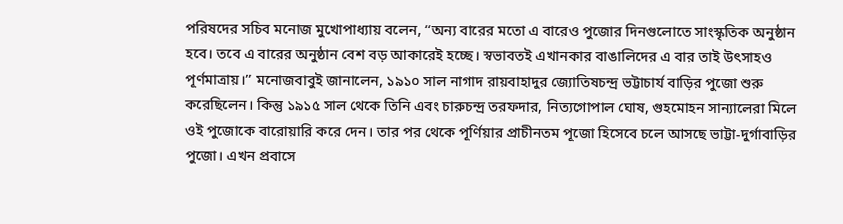পরিষদের সচিব মনোজ মুখোপাধ্যায় বলেন, ‘‘অন্য বারের মতো এ বারেও পুজোর দিনগুলোতে সাংস্কৃতিক অনুষ্ঠান হবে। তবে এ বারের অনুষ্ঠান বেশ বড় আকারেই হচ্ছে। স্বভাবতই এখানকার বাঙালিদের এ বার তাই উৎসাহও পূর্ণমাত্রায়।’’ মনোজবাবুই জানালেন, ১৯১০ সাল নাগাদ রায়বাহাদুর জ্যোতিষচন্দ্র ভট্টাচার্য বাড়ির পুজো শুরু করেছিলেন। কিন্তু ১৯১৫ সাল থেকে তিনি এবং চারুচন্দ্র তরফদার, নিত্যগোপাল ঘোষ, গুহমোহন সান্যালেরা মিলে ওই পুজোকে বারোয়ারি করে দেন। তার পর থেকে পূর্ণিয়ার প্রাচীনতম পূজো হিসেবে চলে আসছে ভাট্টা-দুর্গাবাড়ির পুজো। এখন প্রবাসে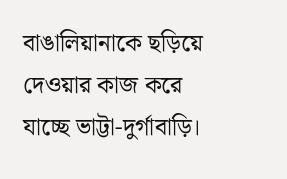বাঙালিয়ানাকে ছড়িয়ে দেওয়ার কাজ করে যাচ্ছে ভাট্টা-দুর্গাবাড়ি।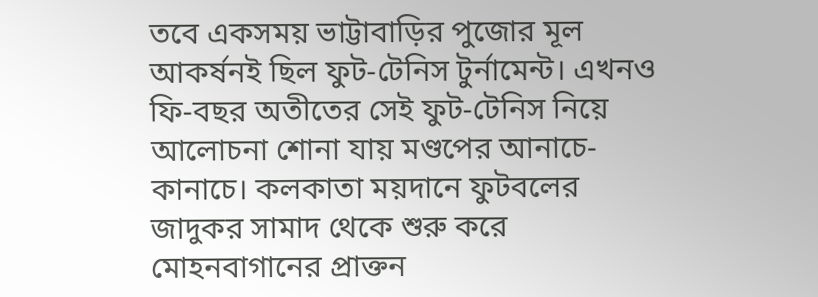তবে একসময় ভাট্টাবাড়ির পুজোর মূল আকর্ষনই ছিল ফুট-টেনিস টুর্নামেন্ট। এখনও ফি-বছর অতীতের সেই ফুট-টেনিস নিয়ে আলোচনা শোনা যায় মণ্ডপের আনাচে-কানাচে। কলকাতা ময়দানে ফুটবলের জাদুকর সামাদ থেকে শুরু করে মোহনবাগানের প্রাক্তন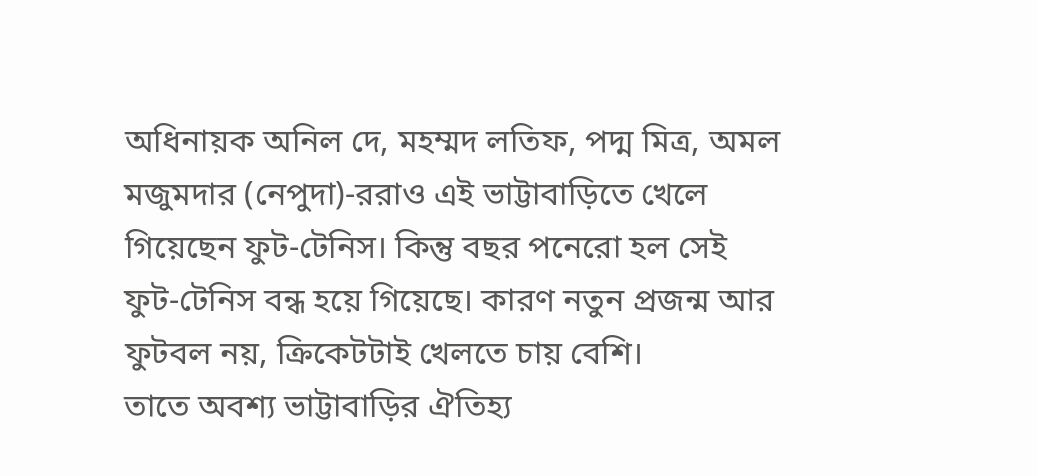অধিনায়ক অনিল দে, মহম্মদ লতিফ, পদ্ম মিত্র, অমল মজুমদার (নেপুদা)-ররাও এই ভাট্টাবাড়িতে খেলে গিয়েছেন ফুট-টেনিস। কিন্তু বছর পনেরো হল সেই ফুট-টেনিস বন্ধ হয়ে গিয়েছে। কারণ নতুন প্রজন্ম আর ফুটবল নয়, ক্রিকেটটাই খেলতে চায় বেশি।
তাতে অবশ্য ভাট্টাবাড়ির ঐতিহ্য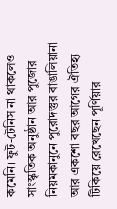কমেনি। ফুট-টেনিস না থাকলেও সাংস্কৃতিক অনুষ্ঠান আর পুজোর নিয়মকানুনে পুরোদস্তুর বাঙালিয়ানা আর একশো বছর আগের ঐতিহ্য টিকিয়ে রেখেছেন পূর্ণিয়ার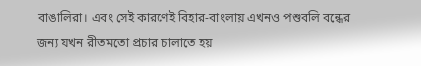বাঙালিরা। এবং সেই কারণেই বিহার-বাংলায় এখনও পশুবলি বন্ধের জন্য যখন রীতমতো প্রচার চালাতে হয়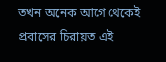তখন অনেক আগে থেকেই প্রবাসের চিরায়ত এই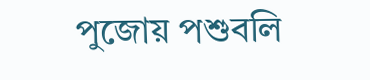পুজোয় পশুবলি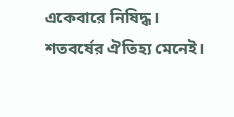একেবারে নিষিদ্ধ।
শতবর্ষের ঐতিহ্য মেনেই।